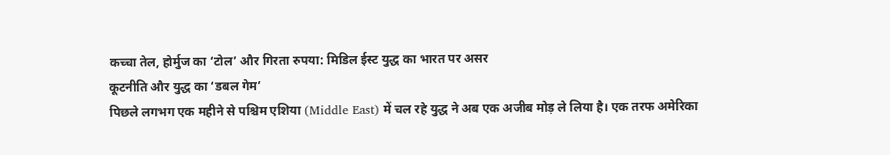कच्चा तेल, होर्मुज का ‘टोल’ और गिरता रुपया: मिडिल ईस्ट युद्ध का भारत पर असर
कूटनीति और युद्ध का ‘डबल गेम’
पिछले लगभग एक महीने से पश्चिम एशिया (Middle East) में चल रहे युद्ध ने अब एक अजीब मोड़ ले लिया है। एक तरफ अमेरिका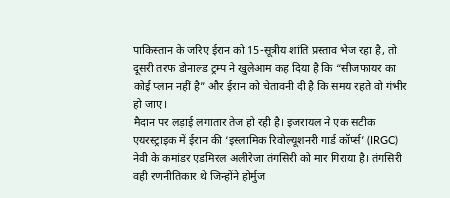पाकिस्तान के जरिए ईरान को 15-सूत्रीय शांति प्रस्ताव भेज रहा है, तो दूसरी तरफ डोनाल्ड ट्रम्प ने खुलेआम कह दिया है कि “सीजफायर का कोई प्लान नहीं है” और ईरान को चेतावनी दी है कि समय रहते वो गंभीर हो जाए।
मैदान पर लड़ाई लगातार तेज हो रही है। इजरायल ने एक सटीक एयरस्ट्राइक में ईरान की ‘इस्लामिक रिवोल्यूशनरी गार्ड कॉर्प्स’ (IRGC) नेवी के कमांडर एडमिरल अलीरेजा तंगसिरी को मार गिराया है। तंगसिरी वही रणनीतिकार थे जिन्होंने होर्मुज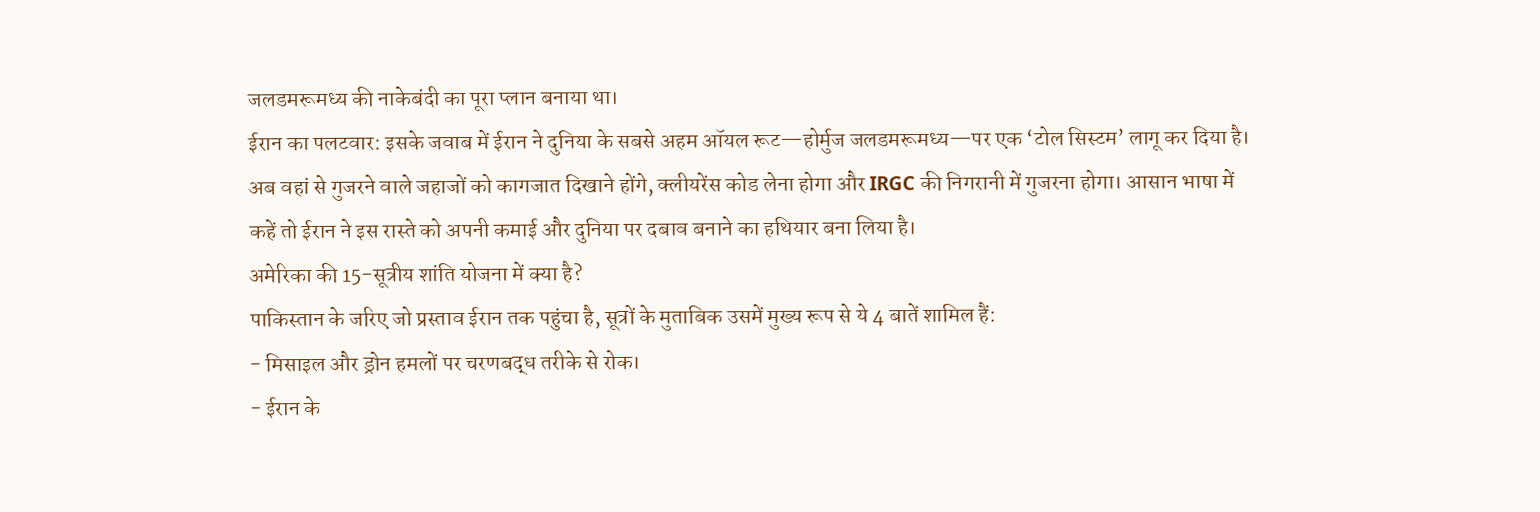जलडमरूमध्य की नाकेबंदी का पूरा प्लान बनाया था।
ईरान का पलटवार: इसके जवाब में ईरान ने दुनिया के सबसे अहम ऑयल रूट—होर्मुज जलडमरूमध्य—पर एक ‘टोल सिस्टम’ लागू कर दिया है। अब वहां से गुजरने वाले जहाजों को कागजात दिखाने होंगे, क्लीयरेंस कोड लेना होगा और IRGC की निगरानी में गुजरना होगा। आसान भाषा में कहें तो ईरान ने इस रास्ते को अपनी कमाई और दुनिया पर दबाव बनाने का हथियार बना लिया है।
अमेरिका की 15-सूत्रीय शांति योजना में क्या है?
पाकिस्तान के जरिए जो प्रस्ताव ईरान तक पहुंचा है, सूत्रों के मुताबिक उसमें मुख्य रूप से ये 4 बातें शामिल हैं:
- मिसाइल और ड्रोन हमलों पर चरणबद्ध तरीके से रोक।
- ईरान के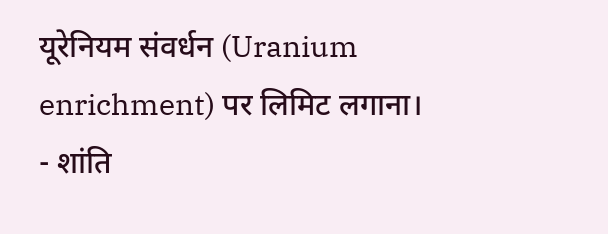यूरेनियम संवर्धन (Uranium enrichment) पर लिमिट लगाना।
- शांति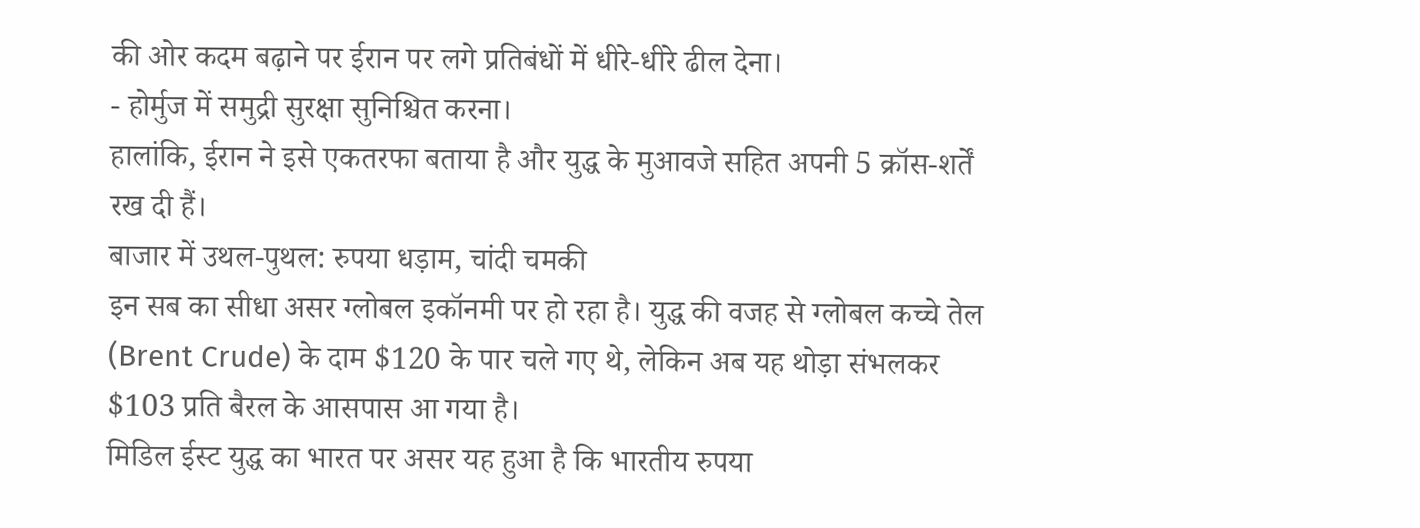की ओर कदम बढ़ाने पर ईरान पर लगे प्रतिबंधों में धीरे-धीरे ढील देना।
- होर्मुज में समुद्री सुरक्षा सुनिश्चित करना।
हालांकि, ईरान ने इसे एकतरफा बताया है और युद्ध के मुआवजे सहित अपनी 5 क्रॉस-शर्तें रख दी हैं।
बाजार में उथल-पुथल: रुपया धड़ाम, चांदी चमकी
इन सब का सीधा असर ग्लोबल इकॉनमी पर हो रहा है। युद्ध की वजह से ग्लोबल कच्चे तेल (Brent Crude) के दाम $120 के पार चले गए थे, लेकिन अब यह थोड़ा संभलकर $103 प्रति बैरल के आसपास आ गया है।
मिडिल ईस्ट युद्ध का भारत पर असर यह हुआ है कि भारतीय रुपया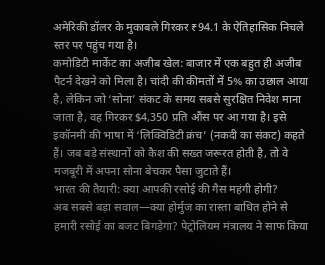अमेरिकी डॉलर के मुकाबले गिरकर ₹94.1 के ऐतिहासिक निचले स्तर पर पहुंच गया है।
कमोडिटी मार्केट का अजीब खेल: बाजार में एक बहुत ही अजीब पैटर्न देखने को मिला है। चांदी की कीमतों में 5% का उछाल आया है, लेकिन जो ‘सोना’ संकट के समय सबसे सुरक्षित निवेश माना जाता है, वह गिरकर $4,350 प्रति औंस पर आ गया है। इसे इकॉनमी की भाषा में ‘लिक्विडिटी क्रंच’ (नकदी का संकट) कहते हैं। जब बड़े संस्थानों को कैश की सख्त जरूरत होती है, तो वे मजबूरी में अपना सोना बेचकर पैसा जुटाते हैं।
भारत की तैयारी: क्या आपकी रसोई की गैस महंगी होगी?
अब सबसे बड़ा सवाल—क्या होर्मुज का रास्ता बाधित होने से हमारी रसोई का बजट बिगड़ेगा? पेट्रोलियम मंत्रालय ने साफ किया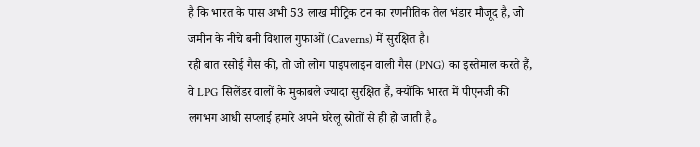है कि भारत के पास अभी 53 लाख मीट्रिक टन का रणनीतिक तेल भंडार मौजूद है, जो जमीन के नीचे बनी विशाल गुफाओं (Caverns) में सुरक्षित है।
रही बात रसोई गैस की, तो जो लोग पाइपलाइन वाली गैस (PNG) का इस्तेमाल करते हैं, वे LPG सिलेंडर वालों के मुकाबले ज्यादा सुरक्षित हैं, क्योंकि भारत में पीएनजी की लगभग आधी सप्लाई हमारे अपने घरेलू स्रोतों से ही हो जाती है。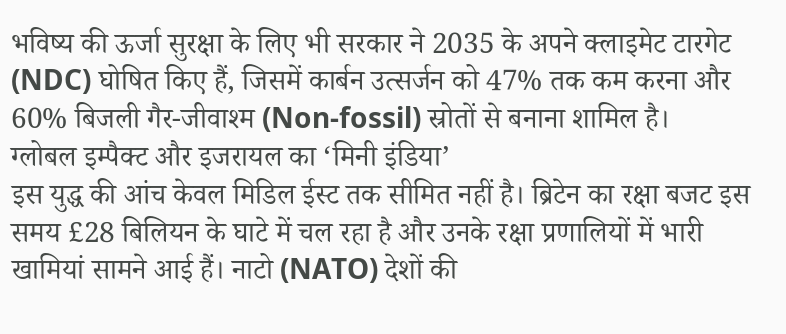भविष्य की ऊर्जा सुरक्षा के लिए भी सरकार ने 2035 के अपने क्लाइमेट टारगेट (NDC) घोषित किए हैं, जिसमें कार्बन उत्सर्जन को 47% तक कम करना और 60% बिजली गैर-जीवाश्म (Non-fossil) स्रोतों से बनाना शामिल है।
ग्लोबल इम्पैक्ट और इजरायल का ‘मिनी इंडिया’
इस युद्ध की आंच केवल मिडिल ईस्ट तक सीमित नहीं है। ब्रिटेन का रक्षा बजट इस समय £28 बिलियन के घाटे में चल रहा है और उनके रक्षा प्रणालियों में भारी खामियां सामने आई हैं। नाटो (NATO) देशों की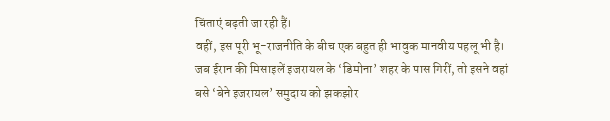चिंताएं बढ़ती जा रही हैं।
वहीं, इस पूरी भू-राजनीति के बीच एक बहुत ही भावुक मानवीय पहलू भी है। जब ईरान की मिसाइलें इजरायल के ‘डिमोना’ शहर के पास गिरीं, तो इसने वहां बसे ‘बेने इजरायल’ समुदाय को झकझोर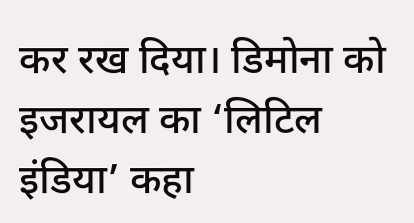कर रख दिया। डिमोना को इजरायल का ‘लिटिल इंडिया’ कहा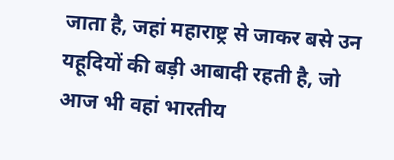जाता है, जहां महाराष्ट्र से जाकर बसे उन यहूदियों की बड़ी आबादी रहती है, जो आज भी वहां भारतीय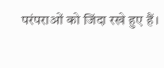परंपराओं को जिंदा रखे हुए हैं।